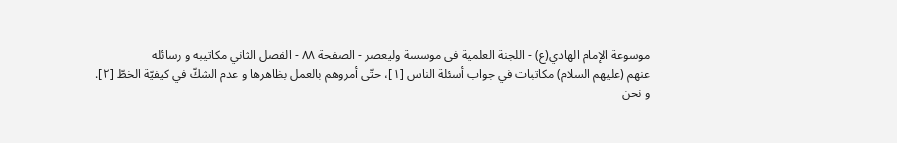موسوعة الإمام الهادي(ع) - اللجنة العلمیة فی موسسة ولیعصر - الصفحة ٨٨ - الفصل الثاني مكاتيبه و رسائله
عنهم (عليهم السلام) مكاتبات في جواب أسئلة الناس [١]، حتّى أمروهم بالعمل بظاهرها و عدم الشكّ في كيفيّة الخطّ [٢].
و نحن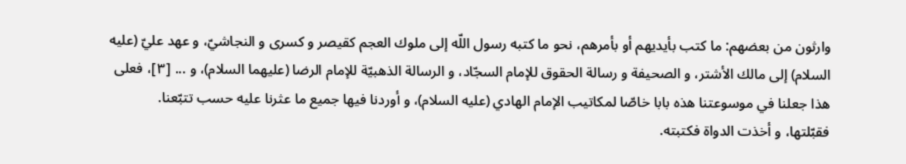وارثون من بعضهم: ما كتب بأيديهم أو بأمرهم، نحو ما كتبه رسول اللّه إلى ملوك العجم كقيصر و كسرى و النجاشيّ، و عهد عليّ (عليه السلام) إلى مالك الأشتر، و الصحيفة و رسالة الحقوق للإمام السجّاد، و الرسالة الذهبيّة للإمام الرضا (عليهما السلام)، و ... [٣]، فعلى هذا جعلنا في موسوعتنا هذه بابا خاصّا لمكاتيب الإمام الهادي (عليه السلام)، و أوردنا فيها جميع ما عثرنا عليه حسب تتبّعنا.
فقبّلتها، و أخذت الدواة فكتبته.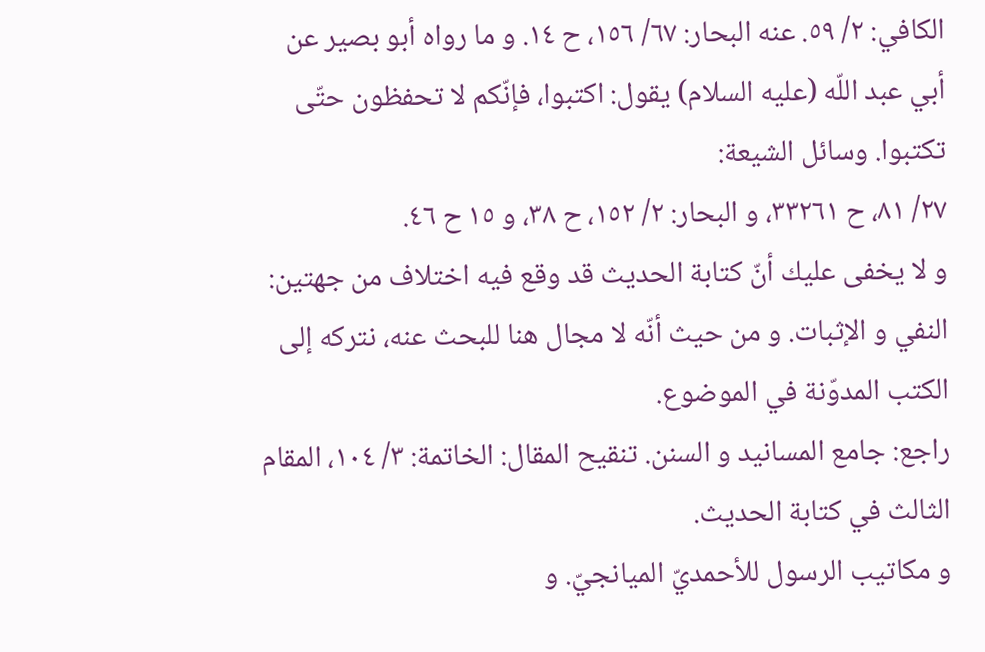الكافي: ٢/ ٥٩. عنه البحار: ٦٧/ ١٥٦، ح ١٤. و ما رواه أبو بصير عن أبي عبد اللّه (عليه السلام) يقول: اكتبوا، فإنّكم لا تحفظون حتّى تكتبوا. وسائل الشيعة:
٢٧/ ٨١، ح ٣٣٢٦١، و البحار: ٢/ ١٥٢، ح ٣٨، و ١٥ ح ٤٦.
و لا يخفى عليك أنّ كتابة الحديث قد وقع فيه اختلاف من جهتين: النفي و الإثبات. و من حيث أنّه لا مجال هنا للبحث عنه، نتركه إلى الكتب المدوّنة في الموضوع.
راجع: جامع المسانيد و السنن. تنقيح المقال: الخاتمة: ٣/ ١٠٤، المقام الثالث في كتابة الحديث.
و مكاتيب الرسول للأحمديّ الميانجيّ. و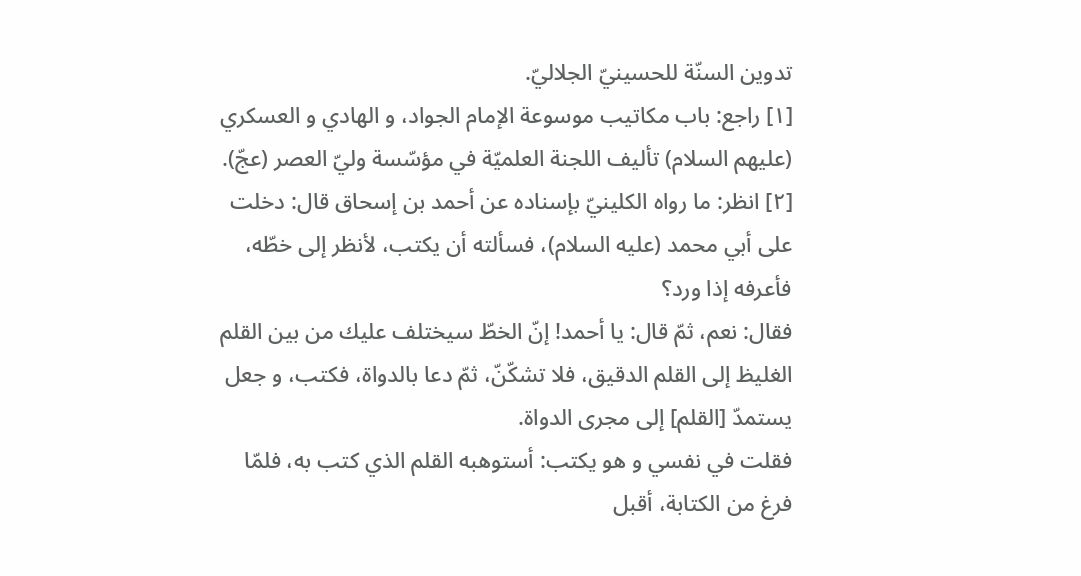تدوين السنّة للحسينيّ الجلاليّ.
[١] راجع: باب مكاتيب موسوعة الإمام الجواد، و الهادي و العسكري (عليهم السلام) تأليف اللجنة العلميّة في مؤسّسة وليّ العصر (عجّ).
[٢] انظر: ما رواه الكلينيّ بإسناده عن أحمد بن إسحاق قال: دخلت على أبي محمد (عليه السلام)، فسألته أن يكتب، لأنظر إلى خطّه، فأعرفه إذا ورد؟
فقال: نعم، ثمّ قال: يا أحمد! إنّ الخطّ سيختلف عليك من بين القلم الغليظ إلى القلم الدقيق، فلا تشكّنّ، ثمّ دعا بالدواة، فكتب، و جعل يستمدّ [القلم] إلى مجرى الدواة.
فقلت في نفسي و هو يكتب: أستوهبه القلم الذي كتب به، فلمّا فرغ من الكتابة، أقبل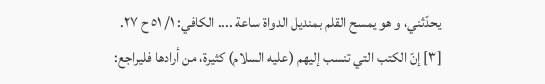يحدّثني، و هو يمسح القلم بمنديل الدواة ساعة .... الكافي: ١/ ٥١ ح ٢٧.
[٣] إنّ الكتب التي تنسب إليهم (عليه السلام) كثيرة، من أرادها فليراجع: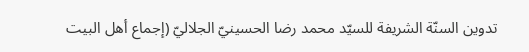تدوين السنّة الشريفة للسيّد محمد رضا الحسينيّ الجلاليّ (إجماع أهل البيت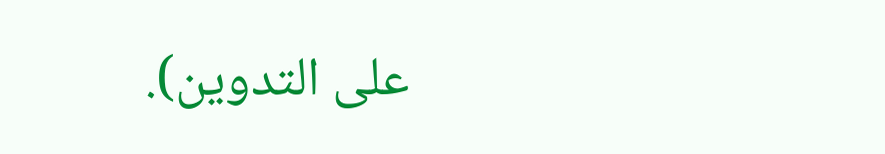على التدوين).